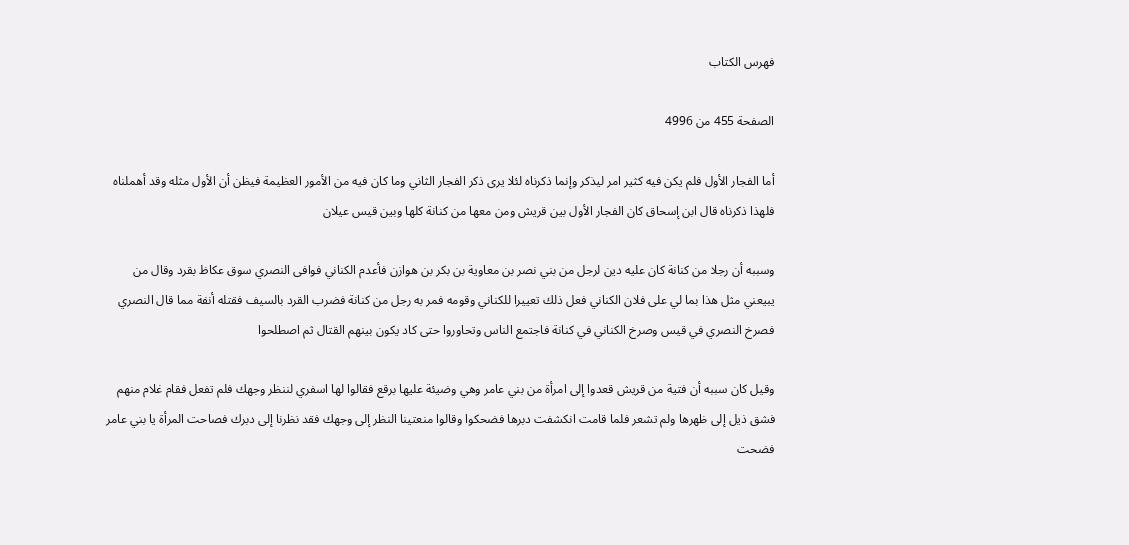فهرس الكتاب

الصفحة 455 من 4996

أما الفجار الأول فلم يكن فيه كثير امر ليذكر وإنما ذكرناه لئلا يرى ذكر الفجار الثاني وما كان فيه من الأمور العظيمة فيظن أن الأول مثله وقد أهملناه فلهذا ذكرناه قال ابن إسحاق كان الفجار الأول بين قريش ومن معها من كنانة كلها وبين قيس عيلان

وسببه أن رجلا من كنانة كان عليه دين لرجل من بني نصر بن معاوية بن بكر بن هوازن فأعدم الكناني فوافى النصري سوق عكاظ بقرد وقال من يبيعني مثل هذا بما لي على فلان الكناني فعل ذلك تعييرا للكناني وقومه فمر به رجل من كنانة فضرب القرد بالسيف فقتله أنفة مما قال النصري فصرخ النصري في قيس وصرخ الكناني في كنانة فاجتمع الناس وتحاوروا حتى كاد يكون بينهم القتال ثم اصطلحوا

وقيل كان سببه أن فتية من قريش قعدوا إلى امرأة من بني عامر وهي وضيئة عليها برقع فقالوا لها اسفري لننظر وجهك فلم تفعل فقام غلام منهم فشق ذيل إلى ظهرها ولم تشعر فلما قامت انكشفت دبرها فضحكوا وقالوا منعتينا النظر إلى وجهك فقد نظرنا إلى دبرك فصاحت المرأة يا بني عامر فضحت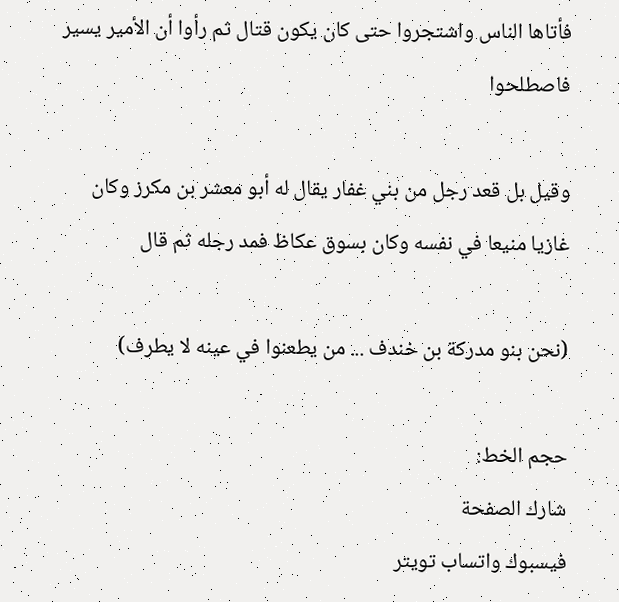فأتاها الناس واشتجروا حتى كان يكون قتال ثم رأوا أن الأمير يسير فاصطلحوا

وقيل بل قعد رجل من بني غفار يقال له أبو معشر بن مكرز وكان غازيا منيعا في نفسه وكان بسوق عكاظ فمد رجله ثم قال

(نحن بنو مدركة بن خندف ... من يطعنوا في عينه لا يطرف)

حجم الخط:
شارك الصفحة
فيسبوك واتساب تويتر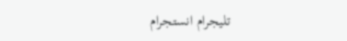تليجرام انستجرام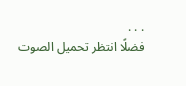. . .
فضلًا انتظر تحميل الصوت